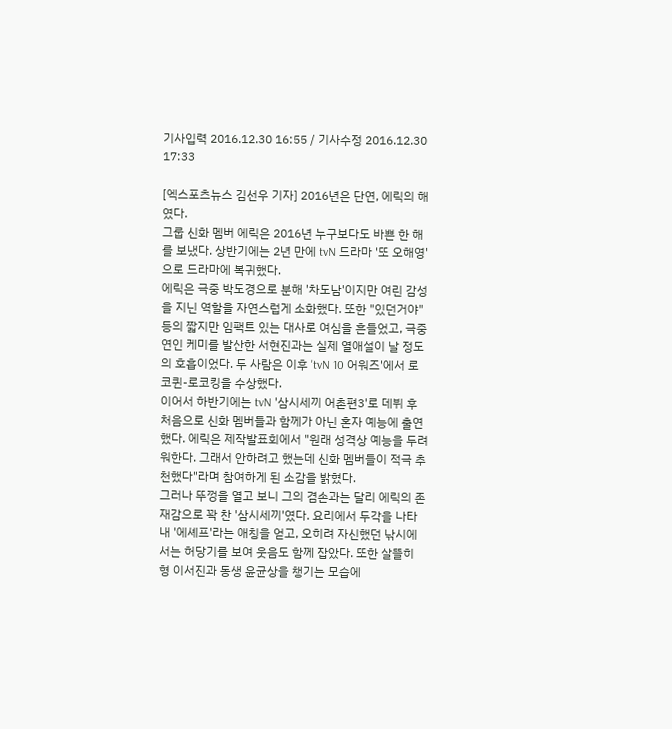기사입력 2016.12.30 16:55 / 기사수정 2016.12.30 17:33

[엑스포츠뉴스 김선우 기자] 2016년은 단연, 에릭의 해였다.
그룹 신화 멤버 에릭은 2016년 누구보다도 바쁜 한 해를 보냈다. 상반기에는 2년 만에 tvN 드라마 '또 오해영'으로 드라마에 복귀했다.
에릭은 극중 박도경으로 분해 '차도남'이지만 여린 감성을 지닌 역할을 자연스럽게 소화했다. 또한 "있던거야" 등의 짧지만 임팩트 있는 대사로 여심을 흔들었고, 극중 연인 케미를 발산한 서현진과는 실제 열애설이 날 정도의 호흡이었다. 두 사람은 이후 'tvN 10 어워즈'에서 로코퀸-로코킹을 수상했다.
이어서 하반기에는 tvN '삼시세끼 어촌편3'로 데뷔 후 처음으로 신화 멤버들과 함께가 아닌 혼자 예능에 출연했다. 에릭은 제작발표회에서 "원래 성격상 예능을 두려워한다. 그래서 안하려고 했는데 신화 멤버들이 적극 추천했다"라며 참여하게 된 소감을 밝혔다.
그러나 뚜껑을 열고 보니 그의 겸손과는 달리 에릭의 존재감으로 꽉 찬 '삼시세끼'였다. 요리에서 두각을 나타내 '에셰프'라는 애칭을 얻고, 오히려 자신했던 낚시에서는 허당기를 보여 웃음도 함께 잡았다. 또한 살뜰히 형 이서진과 동생 윤균상을 챙기는 모습에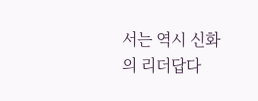서는 역시 신화의 리더답다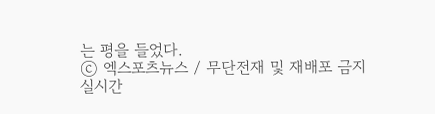는 평을 들었다.
ⓒ 엑스포츠뉴스 / 무단전재 및 재배포 금지
실시간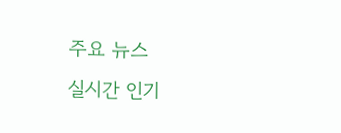주요 뉴스
실시간 인기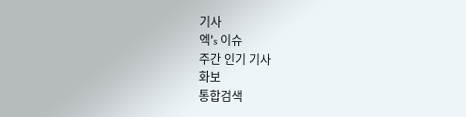기사
엑's 이슈
주간 인기 기사
화보
통합검색